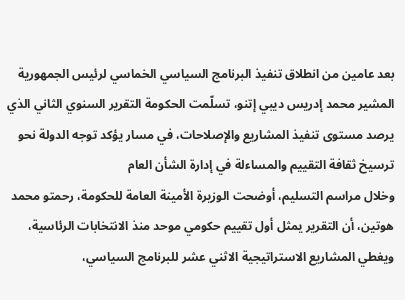بعد عامين من انطلاق تنفيذ البرنامج السياسي الخماسي لرئيس الجمهورية المشير محمد إدريس ديبي إتنو، تسلّمت الحكومة التقرير السنوي الثاني الذي يرصد مستوى تنفيذ المشاريع والإصلاحات، في مسار يؤكد توجه الدولة نحو ترسيخ ثقافة التقييم والمساءلة في إدارة الشأن العام
وخلال مراسم التسليم، أوضحت الوزيرة الأمينة العامة للحكومة، رحمتو محمد هوتين، أن التقرير يمثل أول تقييم حكومي موحد منذ الانتخابات الرئاسية، ويغطي المشاريع الاستراتيجية الاثني عشر للبرنامج السياسي،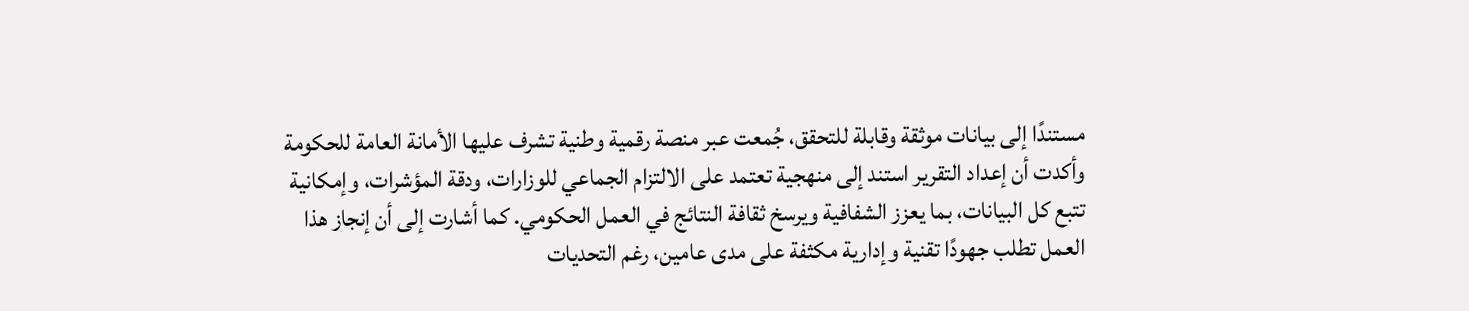مستندًا إلى بيانات موثقة وقابلة للتحقق، جُمعت عبر منصة رقمية وطنية تشرف عليها الأمانة العامة للحكومة
وأكدت أن إعداد التقرير استند إلى منهجية تعتمد على الالتزام الجماعي للوزارات، ودقة المؤشرات، وإمكانية تتبع كل البيانات، بما يعزز الشفافية ويرسخ ثقافة النتائج في العمل الحكومي. كما أشارت إلى أن إنجاز هذا العمل تطلب جهودًا تقنية وإدارية مكثفة على مدى عامين، رغم التحديات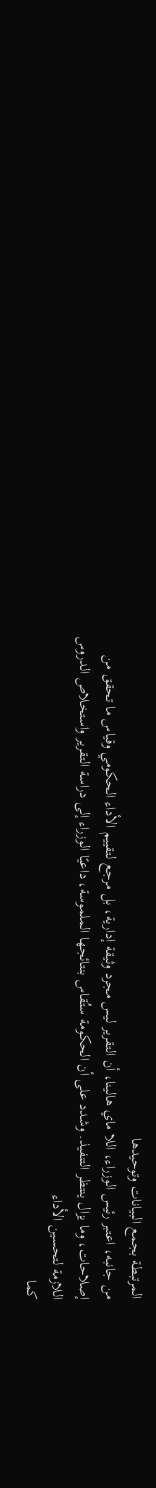المرتبطة بجمع البيانات وتوحيدها
من جانبه، اعتبر رئيس الوزراء، اللا ماي هالينا، أن التقرير ليس مجرد وثيقة إدارية، بل مرجع لتقييم الأداء الحكومي وقياس ما تحقق من إصلاحات، وما يزال ينتظر التنفيذ. وشدد على أن الحكومة ستُقاس بنتائجها الملموسة، داعيًا الوزراء إلى دراسة التقرير واستخلاص الدروس اللازمة لتحسين الأداء
كما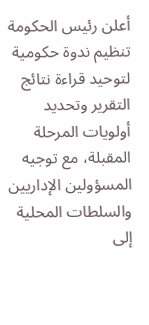أعلن رئيس الحكومة تنظيم ندوة حكومية لتوحيد قراءة نتائج التقرير وتحديد أولويات المرحلة المقبلة، مع توجيه المسؤولين الإداريين والسلطات المحلية إلى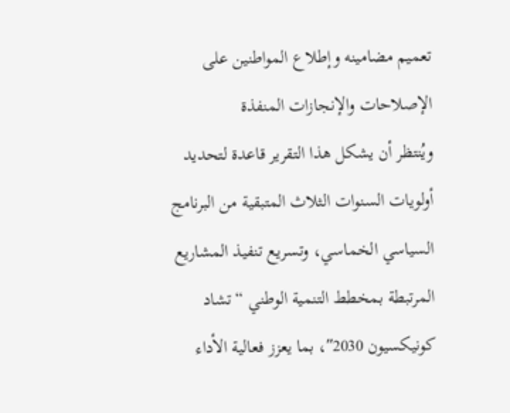تعميم مضامينه وإطلاع المواطنين على الإصلاحات والإنجازات المنفذة
ويُنتظر أن يشكل هذا التقرير قاعدة لتحديد أولويات السنوات الثلاث المتبقية من البرنامج السياسي الخماسي، وتسريع تنفيذ المشاريع المرتبطة بمخطط التنمية الوطني “تشاد كونيكسيون 2030″، بما يعزز فعالية الأداء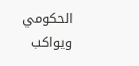الحكومي ويواكب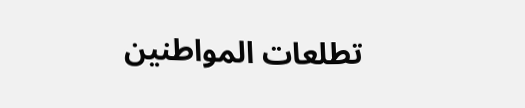تطلعات المواطنين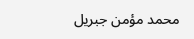محمد مؤمن جبريل